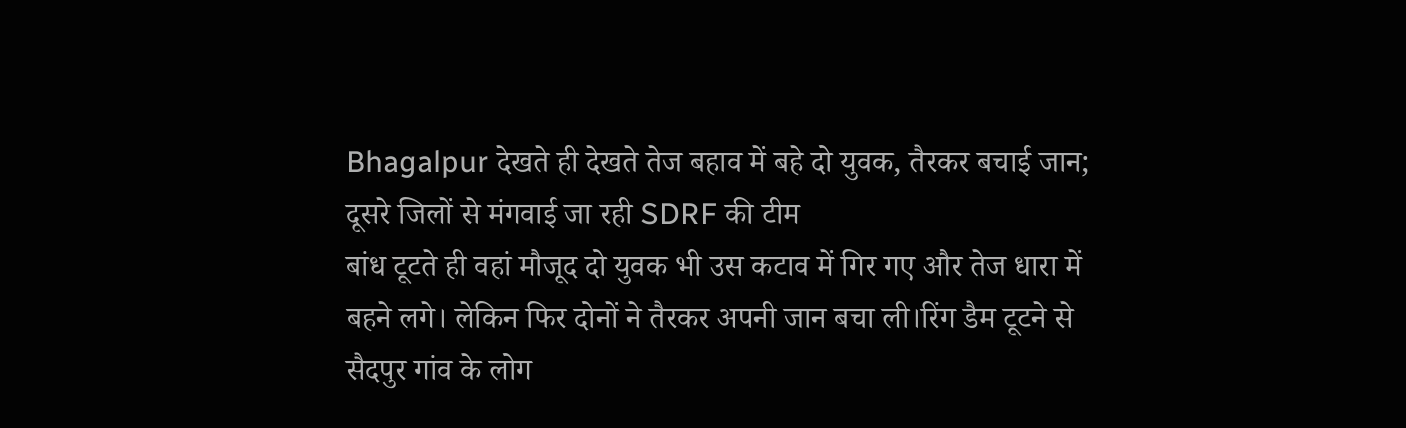Bhagalpur देखते ही देखते तेज बहाव में बहे दो युवक, तैरकर बचाई जान; दूसरे जिलों से मंगवाई जा रही SDRF की टीम
बांध टूटते ही वहां मौजूद दो युवक भी उस कटाव में गिर गए और तेज धारा में बहने लगे। लेकिन फिर दोनों ने तैरकर अपनी जान बचा ली।रिंग डैम टूटने से सैदपुर गांव के लोग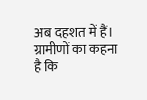अब दहशत में हैं। ग्रामीणों का कहना है कि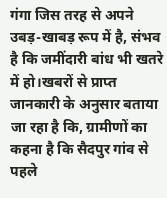गंगा जिस तरह से अपने उबड़-खाबड़ रूप में है, संभव है कि जमींदारी बांध भी खतरे में हो।खबरों से प्राप्त जानकारी के अनुसार बताया जा रहा है कि, ग्रामीणों का कहना है कि सैदपुर गांव से पहले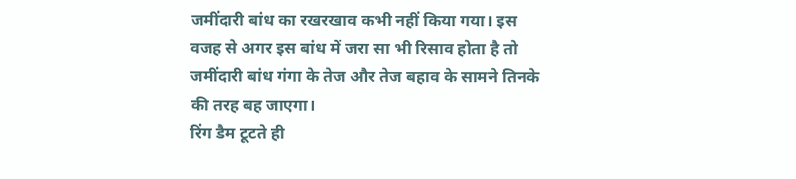जमींदारी बांध का रखरखाव कभी नहीं किया गया। इस वजह से अगर इस बांध में जरा सा भी रिसाव होता है तो जमींदारी बांध गंगा के तेज और तेज बहाव के सामने तिनके की तरह बह जाएगा।
रिंग डैम टूटते ही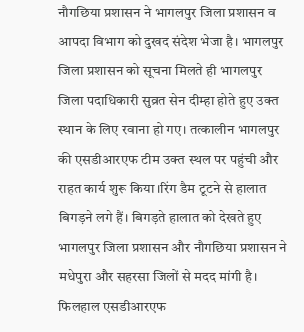नौगछिया प्रशासन ने भागलपुर जिला प्रशासन व आपदा विभाग को दुखद संदेश भेजा है। भागलपुर जिला प्रशासन को सूचना मिलते ही भागलपुर जिला पदाधिकारी सुव्रत सेन दीम्हा होते हुए उक्त स्थान के लिए रवाना हो गए। तत्कालीन भागलपुर की एसडीआरएफ टीम उक्त स्थल पर पहुंची और राहत कार्य शुरू किया।रिंग डैम टूटने से हालात बिगड़ने लगे हैं। बिगड़ते हालात को देखते हुए भागलपुर जिला प्रशासन और नौगछिया प्रशासन ने मधेपुरा और सहरसा जिलों से मदद मांगी है। फिलहाल एसडीआरएफ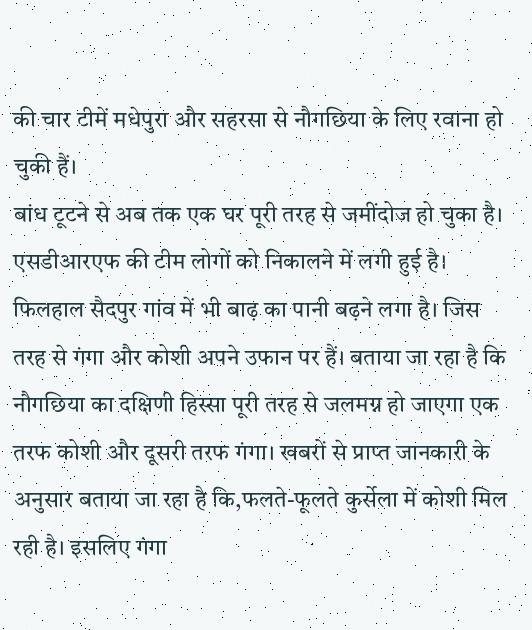की चार टीमें मधेपुरा और सहरसा से नौगछिया के लिए रवाना हो चुकी हैं।
बांध टूटने से अब तक एक घर पूरी तरह से जमींदोज हो चुका है। एसडीआरएफ की टीम लोगों को निकालने में लगी हुई है। फिलहाल सैदपुर गांव में भी बाढ़ का पानी बढ़ने लगा है। जिस तरह से गंगा और कोशी अपने उफान पर हैं। बताया जा रहा है कि नौगछिया का दक्षिणी हिस्सा पूरी तरह से जलमग्न हो जाएगा एक तरफ कोशी और दूसरी तरफ गंगा। खबरों से प्राप्त जानकारी के अनुसार बताया जा रहा है कि,फलते-फूलते कुर्सेला में कोशी मिल रही है। इसलिए गंगा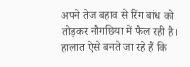अपने तेज बहाव से रिंग बांध को तोड़कर नौगछिया में फैल रही है। हालात ऐसे बनते जा रहे हैं कि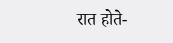रात होते-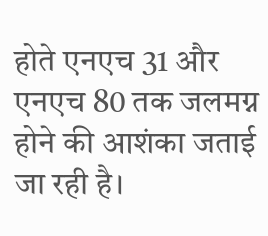होते एनएच 31 और एनएच 80 तक जलमग्न होने की आशंका जताई जा रही है।